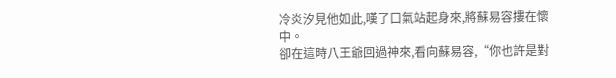冷炎汐見他如此,嘆了口氣站起身來,將蘇易容摟在懷中。
卻在這時八王爺回過神來,看向蘇易容,“你也許是對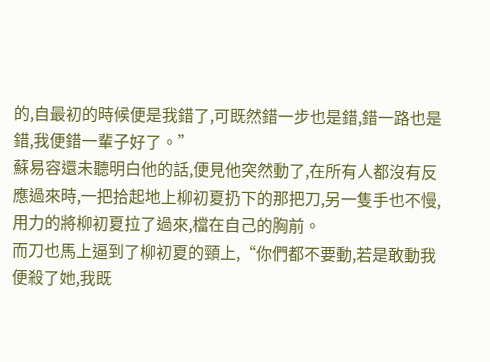的,自最初的時候便是我錯了,可既然錯一步也是錯,錯一路也是錯,我便錯一輩子好了。”
蘇易容還未聽明白他的話,便見他突然動了,在所有人都沒有反應過來時,一把拾起地上柳初夏扔下的那把刀,另一隻手也不慢,用力的將柳初夏拉了過來,檔在自己的胸前。
而刀也馬上逼到了柳初夏的頸上,“你們都不要動,若是敢動我便殺了她,我既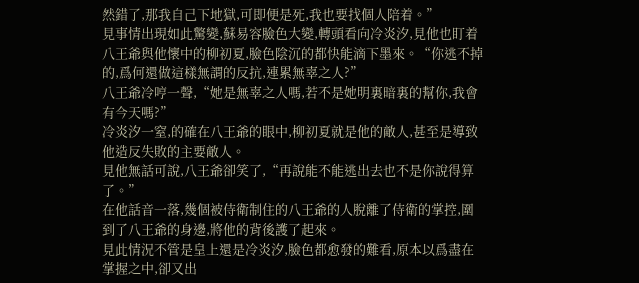然錯了,那我自己下地獄,可即便是死,我也要找個人陪着。”
見事情出現如此驚變,蘇易容臉色大變,轉頭看向冷炎汐,見他也盯着八王爺與他懷中的柳初夏,臉色陰沉的都快能滴下墨來。“你逃不掉的,爲何還做這樣無謂的反抗,連累無辜之人?”
八王爺冷哼一聲,“她是無辜之人嗎,若不是她明裏暗裏的幫你,我會有今天嗎?”
冷炎汐一窒,的確在八王爺的眼中,柳初夏就是他的敵人,甚至是導致他造反失敗的主要敵人。
見他無話可說,八王爺卻笑了,“再說能不能逃出去也不是你說得算了。”
在他話音一落,幾個被侍衛制住的八王爺的人脫離了侍衛的掌控,圍到了八王爺的身邊,將他的背後護了起來。
見此情況不管是皇上還是冷炎汐,臉色都愈發的難看,原本以爲盡在掌握之中,卻又出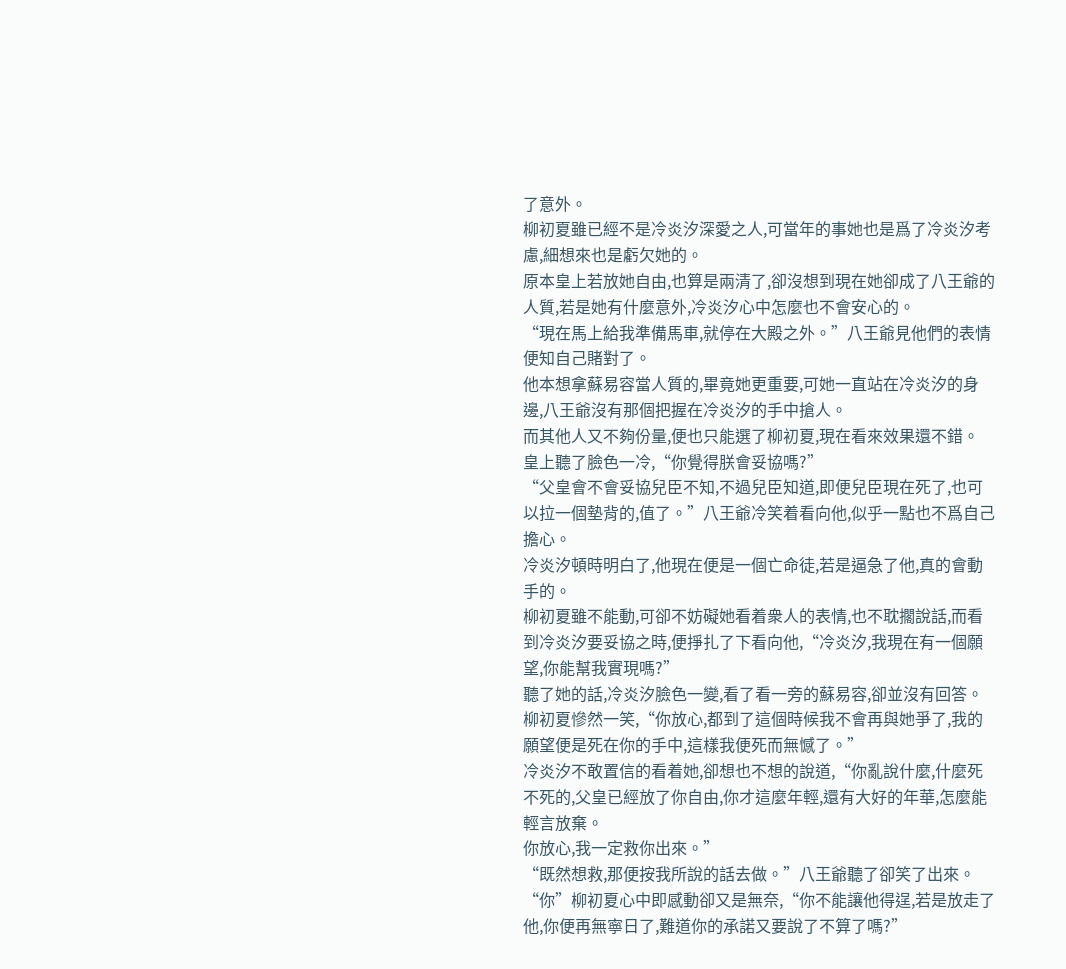了意外。
柳初夏雖已經不是冷炎汐深愛之人,可當年的事她也是爲了冷炎汐考慮,細想來也是虧欠她的。
原本皇上若放她自由,也算是兩清了,卻沒想到現在她卻成了八王爺的人質,若是她有什麼意外,冷炎汐心中怎麼也不會安心的。
“現在馬上給我準備馬車,就停在大殿之外。”八王爺見他們的表情便知自己賭對了。
他本想拿蘇易容當人質的,畢竟她更重要,可她一直站在冷炎汐的身邊,八王爺沒有那個把握在冷炎汐的手中搶人。
而其他人又不夠份量,便也只能選了柳初夏,現在看來效果還不錯。
皇上聽了臉色一冷,“你覺得朕會妥協嗎?”
“父皇會不會妥協兒臣不知,不過兒臣知道,即便兒臣現在死了,也可以拉一個墊背的,值了。”八王爺冷笑着看向他,似乎一點也不爲自己擔心。
冷炎汐頓時明白了,他現在便是一個亡命徒,若是逼急了他,真的會動手的。
柳初夏雖不能動,可卻不妨礙她看着衆人的表情,也不耽擱說話,而看到冷炎汐要妥協之時,便掙扎了下看向他,“冷炎汐,我現在有一個願望,你能幫我實現嗎?”
聽了她的話,冷炎汐臉色一變,看了看一旁的蘇易容,卻並沒有回答。
柳初夏慘然一笑,“你放心,都到了這個時候我不會再與她爭了,我的願望便是死在你的手中,這樣我便死而無憾了。”
冷炎汐不敢置信的看着她,卻想也不想的說道,“你亂說什麼,什麼死不死的,父皇已經放了你自由,你才這麼年輕,還有大好的年華,怎麼能輕言放棄。
你放心,我一定救你出來。”
“既然想救,那便按我所說的話去做。”八王爺聽了卻笑了出來。
“你”柳初夏心中即感動卻又是無奈,“你不能讓他得逞,若是放走了他,你便再無寧日了,難道你的承諾又要說了不算了嗎?”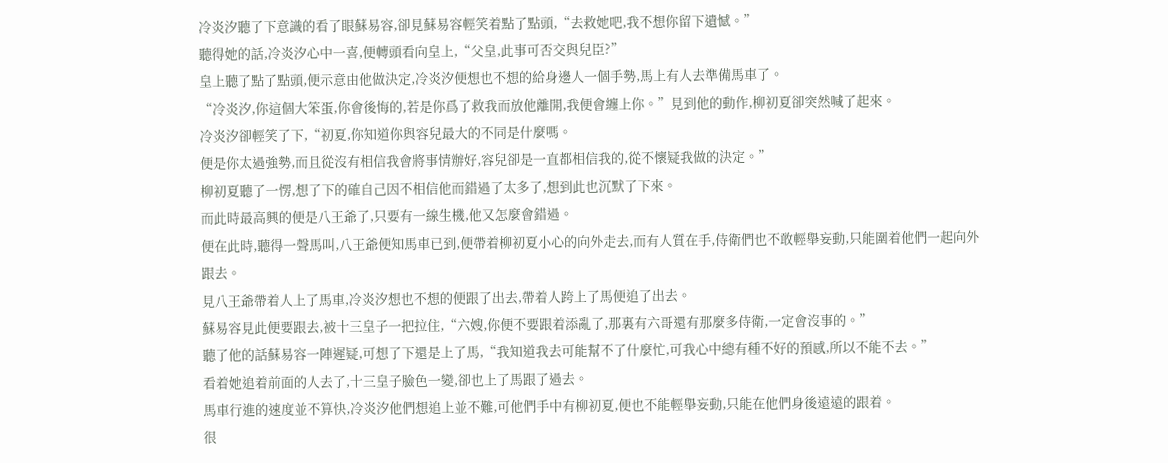冷炎汐聽了下意識的看了眼蘇易容,卻見蘇易容輕笑着點了點頭,“去救她吧,我不想你留下遺憾。”
聽得她的話,冷炎汐心中一喜,便轉頭看向皇上,“父皇,此事可否交與兒臣?”
皇上聽了點了點頭,便示意由他做決定,冷炎汐便想也不想的給身邊人一個手勢,馬上有人去準備馬車了。
“冷炎汐,你這個大笨蛋,你會後悔的,若是你爲了救我而放他離開,我便會纏上你。”見到他的動作,柳初夏卻突然喊了起來。
冷炎汐卻輕笑了下,“初夏,你知道你與容兒最大的不同是什麼嗎。
便是你太過強勢,而且從沒有相信我會將事情辦好,容兒卻是一直都相信我的,從不懷疑我做的決定。”
柳初夏聽了一愣,想了下的確自己因不相信他而錯過了太多了,想到此也沉默了下來。
而此時最高興的便是八王爺了,只要有一線生機,他又怎麼會錯過。
便在此時,聽得一聲馬叫,八王爺便知馬車已到,便帶着柳初夏小心的向外走去,而有人質在手,侍衛們也不敢輕舉妄動,只能圍着他們一起向外跟去。
見八王爺帶着人上了馬車,冷炎汐想也不想的便跟了出去,帶着人跨上了馬便追了出去。
蘇易容見此便要跟去,被十三皇子一把拉住,“六嫂,你便不要跟着添亂了,那裏有六哥還有那麼多侍衛,一定會沒事的。”
聽了他的話蘇易容一陣遲疑,可想了下還是上了馬,“我知道我去可能幫不了什麼忙,可我心中總有種不好的預感,所以不能不去。”
看着她追着前面的人去了,十三皇子臉色一變,卻也上了馬跟了過去。
馬車行進的速度並不算快,冷炎汐他們想追上並不難,可他們手中有柳初夏,便也不能輕舉妄動,只能在他們身後遠遠的跟着。
很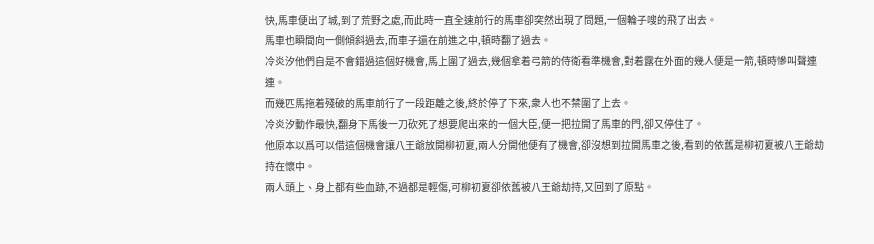快,馬車便出了城,到了荒野之處,而此時一直全速前行的馬車卻突然出現了問題,一個輪子嗖的飛了出去。
馬車也瞬間向一側傾斜過去,而車子還在前進之中,頓時翻了過去。
冷炎汐他們自是不會錯過這個好機會,馬上圍了過去,幾個拿着弓箭的侍衛看準機會,對着露在外面的幾人便是一箭,頓時慘叫聲連連。
而幾匹馬拖着殘破的馬車前行了一段距離之後,終於停了下來,衆人也不禁圍了上去。
冷炎汐動作最快,翻身下馬後一刀砍死了想要爬出來的一個大臣,便一把拉開了馬車的門,卻又停住了。
他原本以爲可以借這個機會讓八王爺放開柳初夏,兩人分開他便有了機會,卻沒想到拉開馬車之後,看到的依舊是柳初夏被八王爺劫持在懷中。
兩人頭上、身上都有些血跡,不過都是輕傷,可柳初夏卻依舊被八王爺劫持,又回到了原點。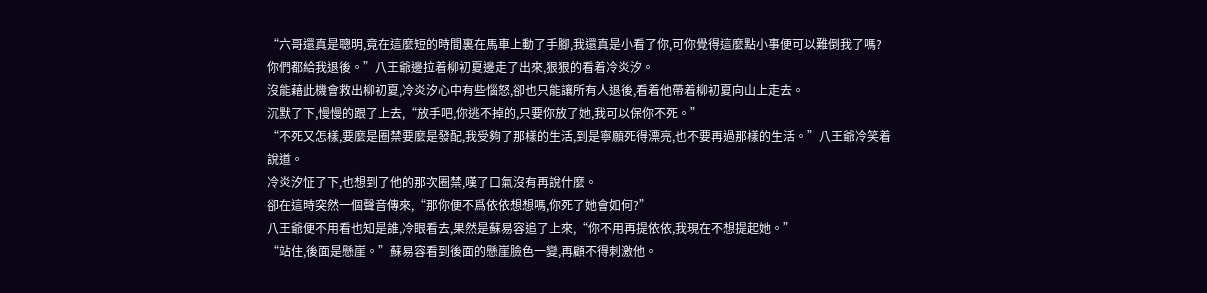“六哥還真是聰明,竟在這麼短的時間裏在馬車上動了手腳,我還真是小看了你,可你覺得這麼點小事便可以難倒我了嗎?
你們都給我退後。”八王爺邊拉着柳初夏邊走了出來,狠狠的看着冷炎汐。
沒能藉此機會救出柳初夏,冷炎汐心中有些惱怒,卻也只能讓所有人退後,看着他帶着柳初夏向山上走去。
沉默了下,慢慢的跟了上去,“放手吧,你逃不掉的,只要你放了她,我可以保你不死。”
“不死又怎樣,要麼是圈禁要麼是發配,我受夠了那樣的生活,到是寧願死得漂亮,也不要再過那樣的生活。”八王爺冷笑着說道。
冷炎汐怔了下,也想到了他的那次圈禁,嘆了口氣沒有再說什麼。
卻在這時突然一個聲音傳來,“那你便不爲依依想想嗎,你死了她會如何?”
八王爺便不用看也知是誰,冷眼看去,果然是蘇易容追了上來,“你不用再提依依,我現在不想提起她。”
“站住,後面是懸崖。”蘇易容看到後面的懸崖臉色一變,再顧不得刺激他。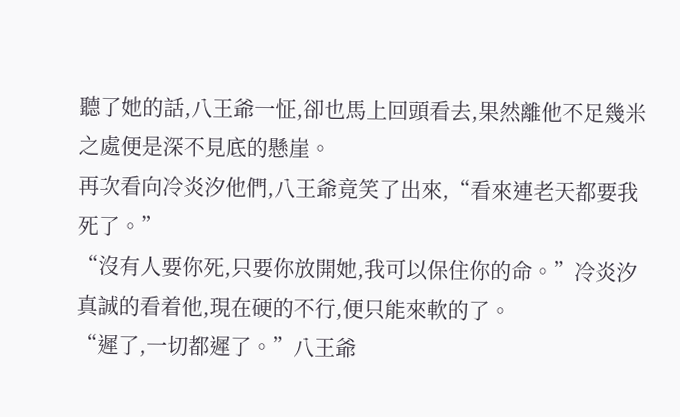聽了她的話,八王爺一怔,卻也馬上回頭看去,果然離他不足幾米之處便是深不見底的懸崖。
再次看向冷炎汐他們,八王爺竟笑了出來,“看來連老天都要我死了。”
“沒有人要你死,只要你放開她,我可以保住你的命。”冷炎汐真誠的看着他,現在硬的不行,便只能來軟的了。
“遲了,一切都遲了。”八王爺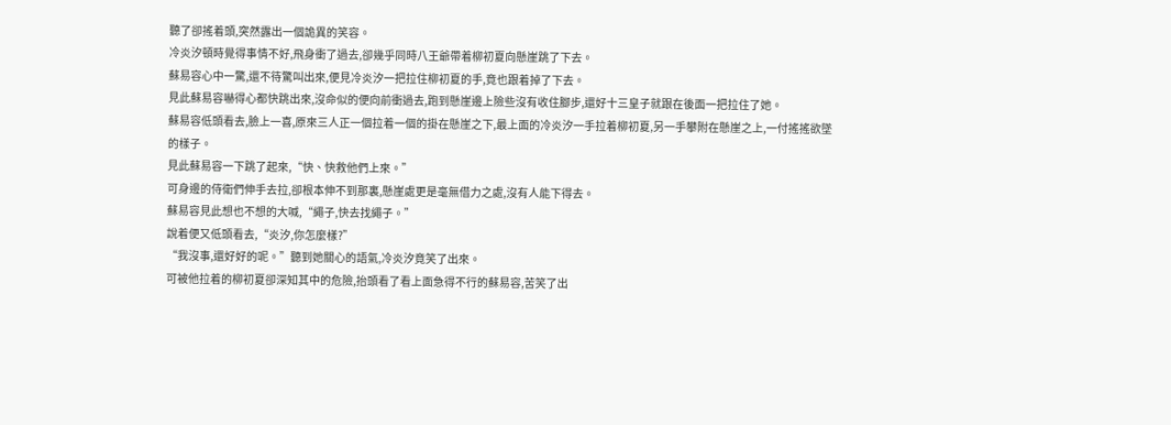聽了卻搖着頭,突然露出一個詭異的笑容。
冷炎汐頓時覺得事情不好,飛身衝了過去,卻幾乎同時八王爺帶着柳初夏向懸崖跳了下去。
蘇易容心中一驚,還不待驚叫出來,便見冷炎汐一把拉住柳初夏的手,竟也跟着掉了下去。
見此蘇易容嚇得心都快跳出來,沒命似的便向前衝過去,跑到懸崖邊上險些沒有收住腳步,還好十三皇子就跟在後面一把拉住了她。
蘇易容低頭看去,臉上一喜,原來三人正一個拉着一個的掛在懸崖之下,最上面的冷炎汐一手拉着柳初夏,另一手攀附在懸崖之上,一付搖搖欲墜的樣子。
見此蘇易容一下跳了起來,“快、快救他們上來。”
可身邊的侍衛們伸手去拉,卻根本伸不到那裏,懸崖處更是毫無借力之處,沒有人能下得去。
蘇易容見此想也不想的大喊,“繩子,快去找繩子。”
說着便又低頭看去,“炎汐,你怎麼樣?”
“我沒事,還好好的呢。”聽到她關心的語氣,冷炎汐竟笑了出來。
可被他拉着的柳初夏卻深知其中的危險,抬頭看了看上面急得不行的蘇易容,苦笑了出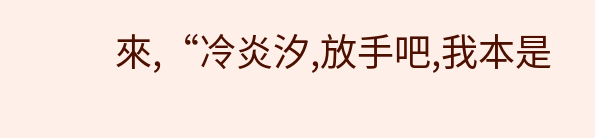來,“冷炎汐,放手吧,我本是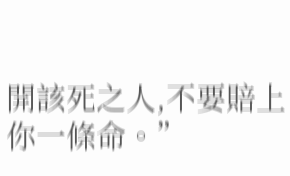開該死之人,不要賠上你一條命。”